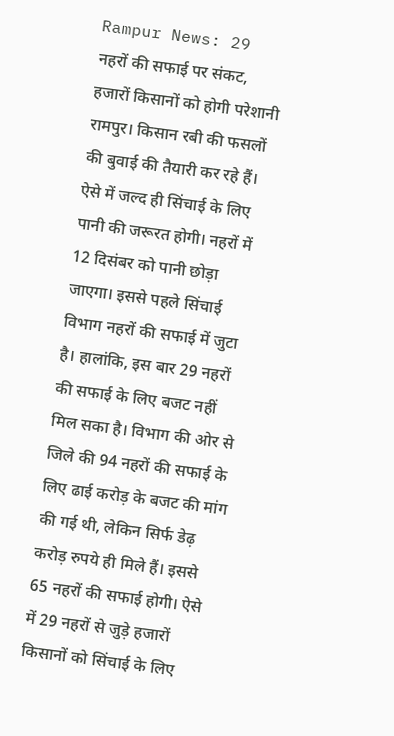Rampur News: 29 नहरों की सफाई पर संकट, हजारों किसानों को होगी परेशानी
रामपुर। किसान रबी की फसलों की बुवाई की तैयारी कर रहे हैं। ऐसे में जल्द ही सिंचाई के लिए पानी की जरूरत होगी। नहरों में 12 दिसंबर को पानी छोड़ा जाएगा। इससे पहले सिंचाई विभाग नहरों की सफाई में जुटा है। हालांकि, इस बार 29 नहरों की सफाई के लिए बजट नहीं मिल सका है। विभाग की ओर से जिले की 94 नहरों की सफाई के लिए ढाई करोड़ के बजट की मांग की गई थी, लेकिन सिर्फ डेढ़ करोड़ रुपये ही मिले हैं। इससे 65 नहरों की सफाई होगी। ऐसे में 29 नहरों से जुड़े हजारों किसानों को सिंचाई के लिए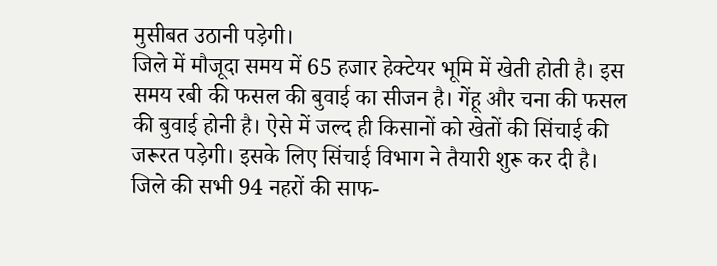मुसीबत उठानी पड़ेगी।
जिले में मौजूदा समय में 65 हजार हेक्टेयर भूमि में खेती होती है। इस समय रबी की फसल की बुवाई का सीजन है। गेंहू और चना की फसल की बुवाई होनी है। ऐसे में जल्द ही किसानों को खेतों की सिंचाई की जरूरत पड़ेगी। इसके लिए सिंचाई विभाग ने तैयारी शुरू कर दी है। जिले की सभी 94 नहरों की साफ-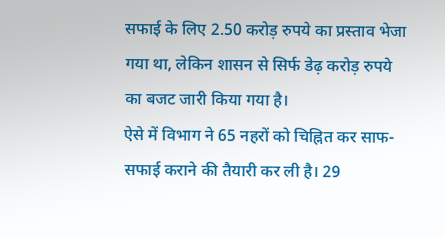सफाई के लिए 2.50 करोड़ रुपये का प्रस्ताव भेजा गया था, लेकिन शासन से सिर्फ डेढ़ करोड़ रुपये का बजट जारी किया गया है।
ऐसे में विभाग ने 65 नहरों को चिह्नित कर साफ-सफाई कराने की तैयारी कर ली है। 29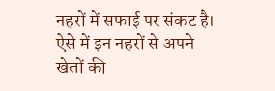नहरों में सफाई पर संकट है। ऐसे में इन नहरों से अपने खेतों की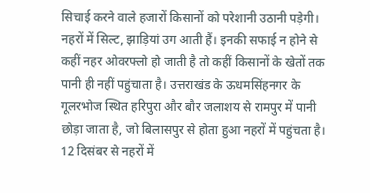सिचाई करने वाले हजारों किसानों को परेशानी उठानी पड़ेगी। नहरों में सिल्ट, झाड़ियां उग आती हैं। इनकी सफाई न होने से कहीं नहर ओवरफ्लो हो जाती है तो कहीं किसानों के खेतों तक पानी ही नहीं पहुंचाता है। उत्तराखंड के ऊधमसिंहनगर के गूलरभोज स्थित हरिपुरा और बौर जलाशय से रामपुर में पानी छोड़ा जाता है, जो बिलासपुर से होता हुआ नहरों में पहुंचता है। 12 दिसंबर से नहरों में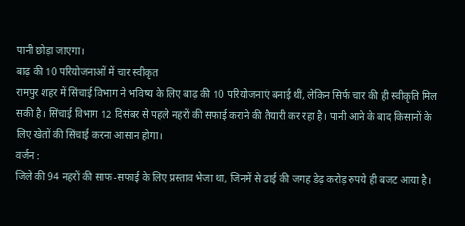पानी छोड़ा जाएगा।
बाढ़ की 10 परियोजनाओं में चार स्वीकृत
रामपुर शहर में सिंचाई विभाग ने भविष्य के लिए बाढ़ की 10 परियोजनाएं बनाई थीं, लेकिन सिर्फ चार की ही स्वीकृति मिल सकी है। सिंचाई विभाग 12 दिसंबर से पहले नहरों की सफाई कराने की तैयारी कर रहा है। पानी आने के बाद किसानों के लिए खेतों की सिंचाई करना आसान होगा।
वर्जन :
जिले की 94 नहरों की साफ-सफाई के लिए प्रस्ताव भेजा था, जिनमें से ढाई की जगह डेढ़ करोड़ रुपये ही बजट आया है।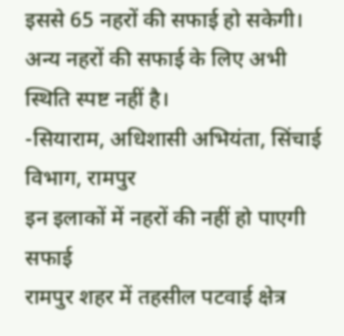इससे 65 नहरों की सफाई हो सकेगी। अन्य नहरों की सफाई के लिए अभी स्थिति स्पष्ट नहीं है।
-सियाराम, अधिशासी अभियंता, सिंचाई विभाग, रामपुर
इन इलाकों में नहरों की नहीं हो पाएगी सफाई
रामपुर शहर में तहसील पटवाई क्षेत्र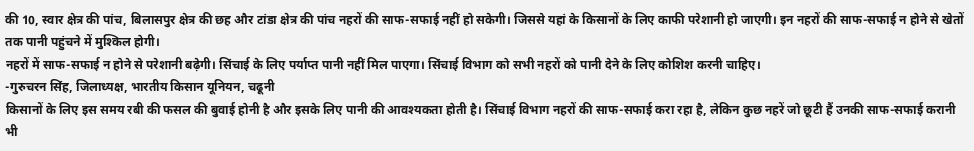की 10, स्वार क्षेत्र की पांच, बिलासपुर क्षेत्र की छह और टांडा क्षेत्र की पांच नहरों की साफ-सफाई नहीं हो सकेगी। जिससे यहां के किसानों के लिए काफी परेशानी हो जाएगी। इन नहरों की साफ-सफाई न होने से खेतों तक पानी पहुंचने में मुश्किल होगी।
नहरों में साफ-सफाई न होने से परेशानी बढ़ेगी। सिंचाई के लिए पर्याप्त पानी नहीं मिल पाएगा। सिंचाई विभाग को सभी नहरों को पानी देने के लिए कोशिश करनी चाहिए।
-गुरुचरन सिंह, जिलाध्यक्ष, भारतीय किसान यूनियन, चढूनी
किसानों के लिए इस समय रबी की फसल की बुवाई होनी है और इसके लिए पानी की आवश्यकता होती है। सिंचाई विभाग नहरों की साफ-सफाई करा रहा है, लेकिन कुछ नहरें जो छूटी हैं उनकी साफ-सफाई करानी भी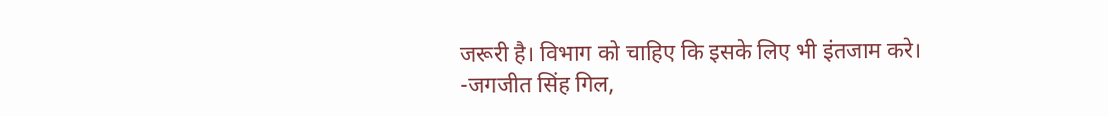जरूरी है। विभाग को चाहिए कि इसके लिए भी इंतजाम करे।
-जगजीत सिंह गिल,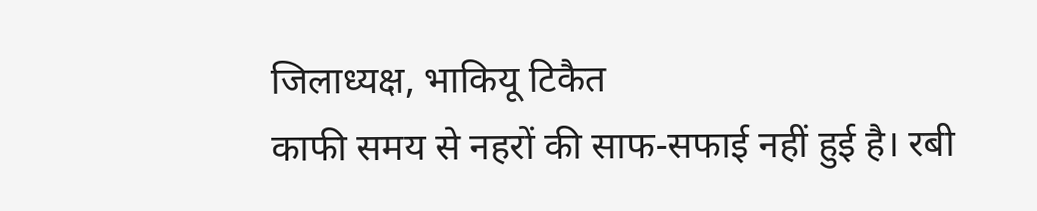जिलाध्यक्ष, भाकियू टिकैत
काफी समय से नहरों की साफ-सफाई नहीं हुई है। रबी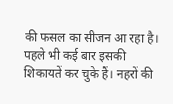की फसल का सीजन आ रहा है। पहले भी कई बार इसकी शिकायतें कर चुके हैं। नहरों की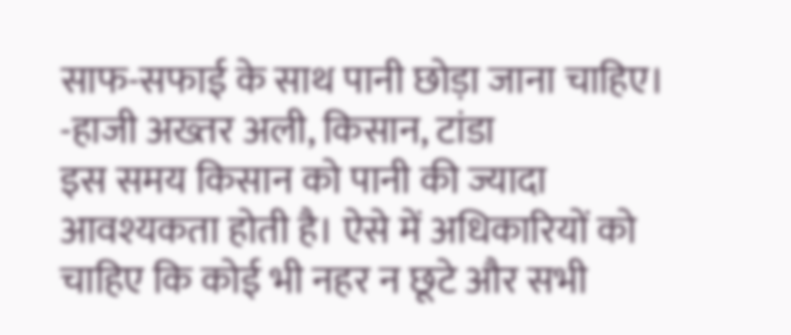साफ-सफाई के साथ पानी छोड़ा जाना चाहिए।
-हाजी अख्तर अली, किसान, टांडा
इस समय किसान को पानी की ज्यादा आवश्यकता होती है। ऐसे में अधिकारियों को चाहिए कि कोई भी नहर न छूटे और सभी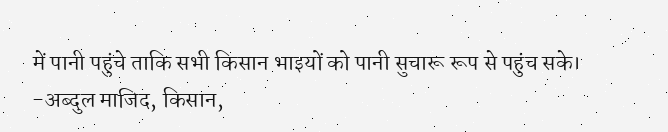में पानी पहुंचे ताकि सभी किसान भाइयों को पानी सुचारू रूप से पहुंच सके।
-अब्दुल माजिद, किसान,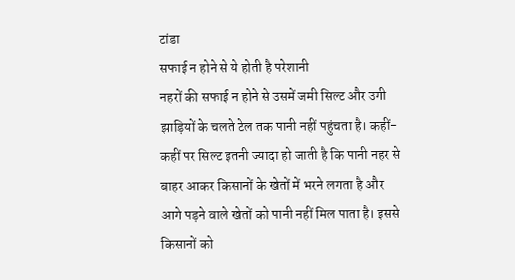टांडा
सफाई न होने से ये होती है परेशानी
नहरों की सफाई न होने से उसमें जमी सिल्ट और उगी झाड़ियों के चलते टेल तक पानी नहीं पहुंचता है। कहीं-कहीं पर सिल्ट इतनी ज्यादा हो जाती है कि पानी नहर से बाहर आकर किसानों के खेतों में भरने लगता है और आगे पड़ने वाले खेतों को पानी नहीं मिल पाता है। इससे किसानों को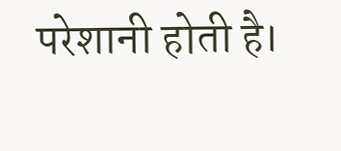परेशानी होती है।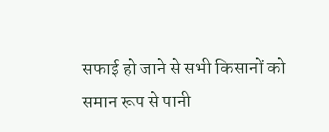सफाई हो जाने से सभी किसानों को समान रूप से पानी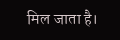मिल जाता है।